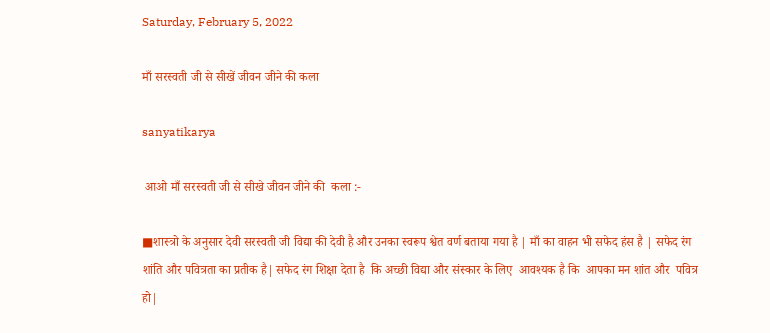Saturday, February 5, 2022

माँ सरस्वती जी से सीखें जीवन जीने की कला

sanyatikarya

 आओ माँ सरस्वती जी से सीखे जीवन जीने की  कला :-

■शास्त्रो के अनुसार देवी सरस्वती जी विद्या की देवी है और उनका स्वरूप श्वेत वर्ण बताया गया है | माँ का वाहन भी सफेद हंस है | सफेद रंग शांति और पवित्रता का प्रतीक है| सफेद रंग शिक्षा देता है  कि अच्छी विद्या और संस्कार के लिए  आवश्यक है कि  आपका मन शांत और  पवित्र हो|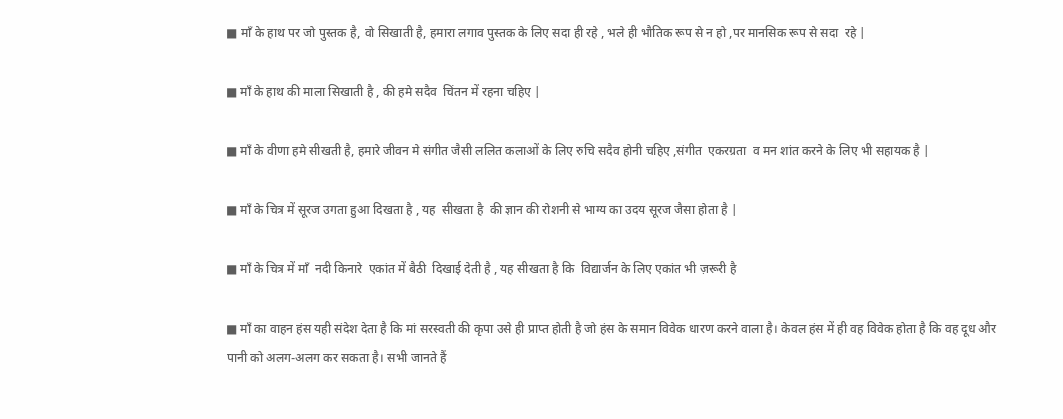■ माँ के हाथ पर जो पुस्तक है, वो सिखाती है, हमारा लगाव पुस्तक के लिए सदा ही रहे , भले ही भौतिक रूप से न हो ,पर मानसिक रूप से सदा  रहे |

■ माँ के हाथ की माला सिखाती है , की हमे सदैव  चिंतन में रहना चहिए |

■ माँ के वीणा हमे सीखती है, हमारे जीवन मे संगीत जैसी ललित कलाओं के लिए रुचि सदैव होनी चहिए ,संगीत  एकरग्रता  व मन शांत करने के लिए भी सहायक है |

■ माँ के चित्र में सूरज उगता हुआ दिखता है , यह  सीखता है  की ज्ञान की रोशनी से भाग्य का उदय सूरज जैसा होता है |

■ माँ के चित्र में माँ  नदी किनारे  एकांत में बैठी  दिखाई देती है , यह सीखता है कि  विद्यार्जन के लिए एकांत भी ज़रूरी है

■ माँ का वाहन हंस यही संदेश देता है कि मां सरस्वती की कृपा उसे ही प्राप्त होती है जो हंस के समान विवेक धारण करने वाला है। केवल हंस में ही वह विवेक होता है कि वह दूध और पानी को अलग-अलग कर सकता है। सभी जानते हैं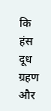कि हंस दूध ग्रहण और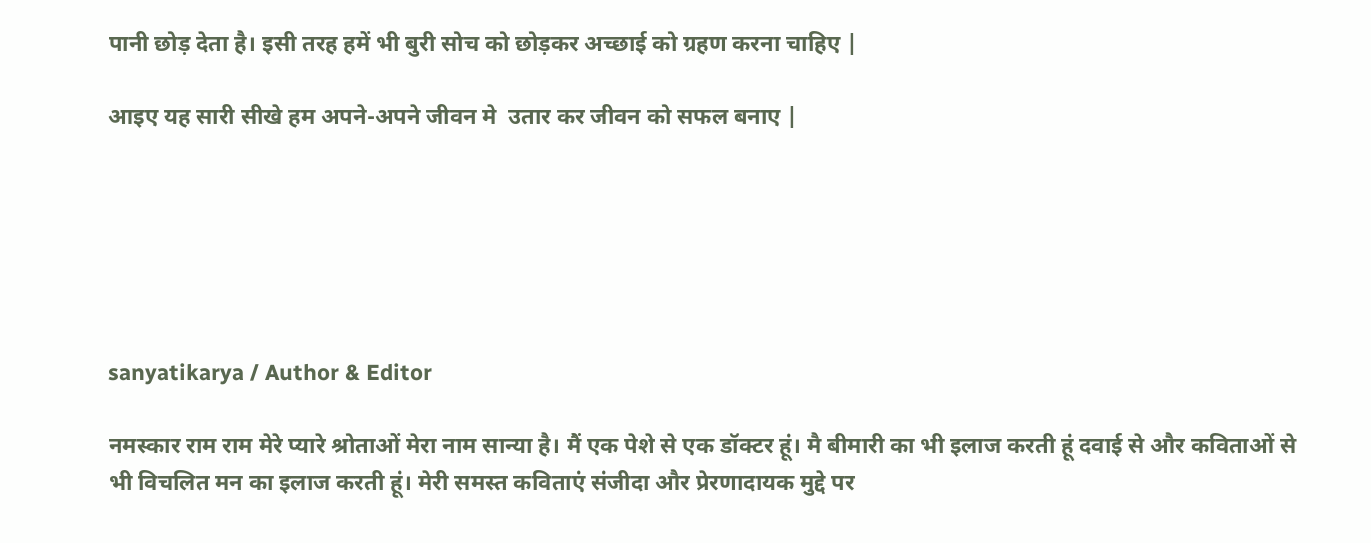पानी छोड़ देता है। इसी तरह हमें भी बुरी सोच को छोड़कर अच्छाई को ग्रहण करना चाहिए |

आइए यह सारी सीखे हम अपने-अपने जीवन मे  उतार कर जीवन को सफल बनाए |






sanyatikarya / Author & Editor

नमस्कार राम राम मेरे प्यारे श्रोताओं मेरा नाम सान्या है। मैं एक पेशे से एक डॉक्टर हूं। मै बीमारी का भी इलाज करती हूं दवाई से और कविताओं से भी विचलित मन का इलाज करती हूं। मेरी समस्त कविताएं संजीदा और प्रेरणादायक मुद्दे पर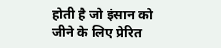होती है जो इंसान को जीने के लिए प्रेरित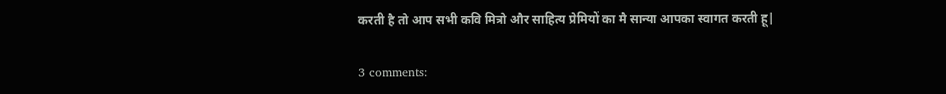करती है तो आप सभी कवि मित्रो और साहित्य प्रेमियों का मै सान्या आपका स्वागत करती हू|

3 comments: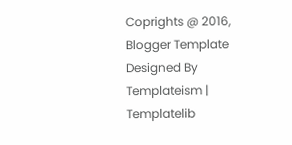Coprights @ 2016, Blogger Template Designed By Templateism | Templatelib